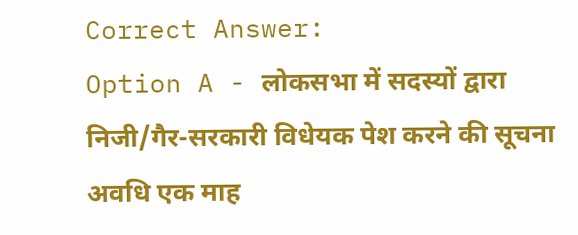Correct Answer:
Option A - लोकसभा में सदस्यों द्वारा निजी/गैर-सरकारी विधेयक पेश करने की सूचना अवधि एक माह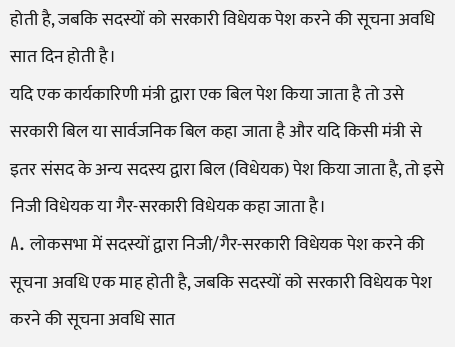होती है, जबकि सदस्यों को सरकारी विधेयक पेश करने की सूचना अवधि सात दिन होती है।
यदि एक कार्यकारिणी मंत्री द्वारा एक बिल पेश किया जाता है तो उसे सरकारी बिल या सार्वजनिक बिल कहा जाता है और यदि किसी मंत्री से इतर संसद के अन्य सदस्य द्वारा बिल (विधेयक) पेश किया जाता है, तो इसे निजी विधेयक या गैर-सरकारी विधेयक कहा जाता है।
A. लोकसभा में सदस्यों द्वारा निजी/गैर-सरकारी विधेयक पेश करने की सूचना अवधि एक माह होती है, जबकि सदस्यों को सरकारी विधेयक पेश करने की सूचना अवधि सात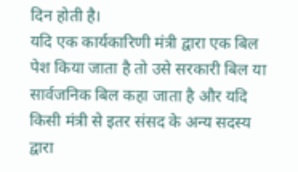दिन होती है।
यदि एक कार्यकारिणी मंत्री द्वारा एक बिल पेश किया जाता है तो उसे सरकारी बिल या सार्वजनिक बिल कहा जाता है और यदि किसी मंत्री से इतर संसद के अन्य सदस्य द्वारा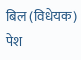बिल (विधेयक) पेश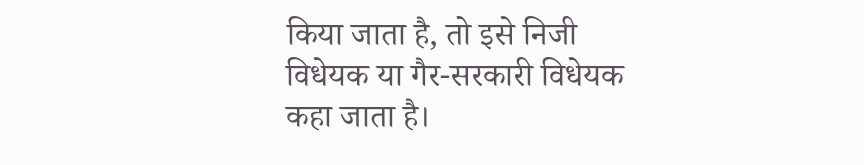किया जाता है, तो इसे निजी विधेयक या गैर-सरकारी विधेयक कहा जाता है।